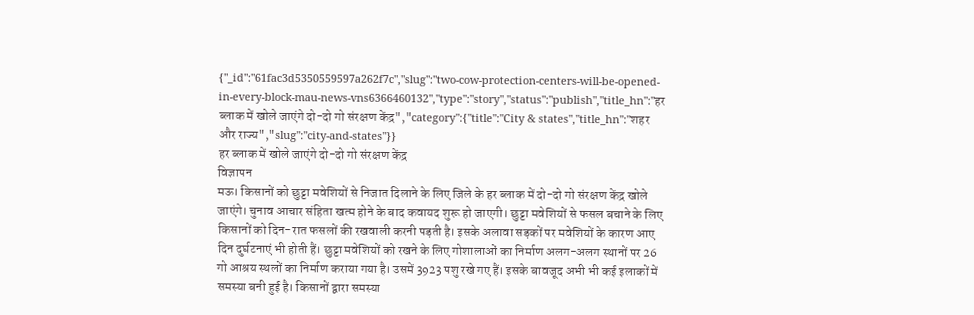{"_id":"61fac3d5350559597a262f7c","slug":"two-cow-protection-centers-will-be-opened-in-every-block-mau-news-vns6366460132","type":"story","status":"publish","title_hn":"हर ब्लाक में खोले जाएंगे दो-दो गो संरक्षण केंद्र","category":{"title":"City & states","title_hn":"शहर और राज्य","slug":"city-and-states"}}
हर ब्लाक में खोले जाएंगे दो-दो गो संरक्षण केंद्र
विज्ञापन
मऊ। किसानों को छुट्टा मवेशियों से निजात दिलाने के लिए जिले के हर ब्लाक में दो-दो गो संरक्षण केंद्र खोले जाएंगे। चुनाव आचार संहिता खत्म होने के बाद कवायद शुरू हो जाएगी। छुट्टा मवेशियों से फसल बचाने के लिए किसानों को दिन-रात फसलों की रखवाली करनी पड़ती है। इसके अलावा सड़कों पर मवेशियों के कारण आए दिन दुर्घटनाएं भी होती हैं। छुट्टा मवेशियों को रखने के लिए गोशालाओं का निर्माण अलग-अलग स्थानों पर 26 गो आश्रय स्थलों का निर्माण कराया गया है। उसमें 3923 पशु रखे गए हैं। इसके बावजूद अभी भी कई इलाकों में समस्या बनी हुई है। किसानों द्वारा समस्या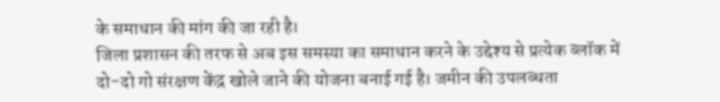के समाधान की मांग की जा रही है।
जिला प्रशासन की तरफ से अब इस समस्या का समाधान करने के उद्देश्य से प्रत्येक ब्लॉक में दो-दो गो संरक्षण केंद्र खोले जाने की योजना बनाई गई है। जमीन की उपलब्धता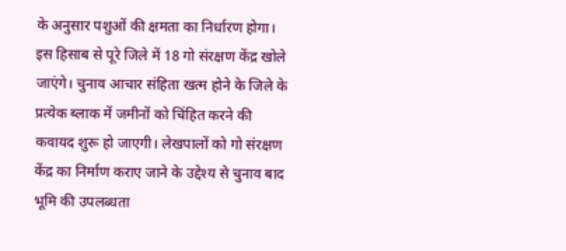के अनुसार पशुओं की क्षमता का निर्धारण होगा। इस हिसाब से पूरे जिले में 18 गो संरक्षण केंद्र खोले जाएंगे। चुनाव आचार संहिता खत्म होने के जिले के प्रत्येक ब्लाक में जमीनों को चिंहित करने की कवायद शुरू हो जाएगी। लेखपालों को गो संरक्षण केंद्र का निर्माण कराए जाने के उद्देश्य से चुनाव बाद भूमि की उपलब्धता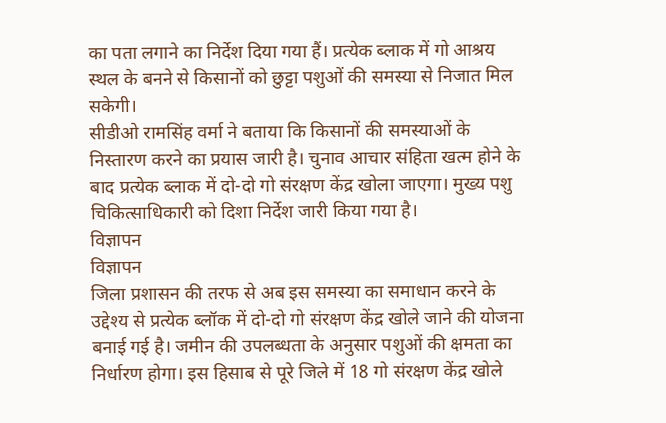का पता लगाने का निर्देश दिया गया हैं। प्रत्येक ब्लाक में गो आश्रय स्थल के बनने से किसानों को छुट्टा पशुओं की समस्या से निजात मिल सकेगी।
सीडीओ रामसिंह वर्मा ने बताया कि किसानों की समस्याओं के निस्तारण करने का प्रयास जारी है। चुनाव आचार संहिता खत्म होने के बाद प्रत्येक ब्लाक में दो-दो गो संरक्षण केंद्र खोला जाएगा। मुख्य पशु चिकित्साधिकारी को दिशा निर्देश जारी किया गया है।
विज्ञापन
विज्ञापन
जिला प्रशासन की तरफ से अब इस समस्या का समाधान करने के उद्देश्य से प्रत्येक ब्लॉक में दो-दो गो संरक्षण केंद्र खोले जाने की योजना बनाई गई है। जमीन की उपलब्धता के अनुसार पशुओं की क्षमता का निर्धारण होगा। इस हिसाब से पूरे जिले में 18 गो संरक्षण केंद्र खोले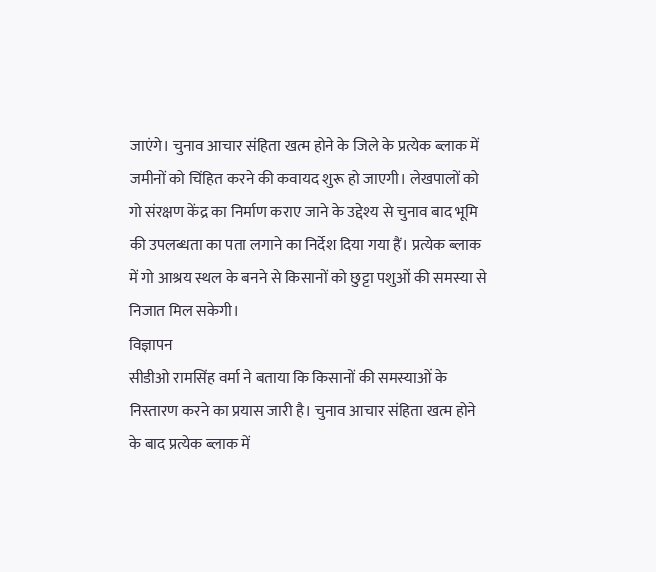जाएंगे। चुनाव आचार संहिता खत्म होने के जिले के प्रत्येक ब्लाक में जमीनों को चिंहित करने की कवायद शुरू हो जाएगी। लेखपालों को गो संरक्षण केंद्र का निर्माण कराए जाने के उद्देश्य से चुनाव बाद भूमि की उपलब्धता का पता लगाने का निर्देश दिया गया हैं। प्रत्येक ब्लाक में गो आश्रय स्थल के बनने से किसानों को छुट्टा पशुओं की समस्या से निजात मिल सकेगी।
विज्ञापन
सीडीओ रामसिंह वर्मा ने बताया कि किसानों की समस्याओं के निस्तारण करने का प्रयास जारी है। चुनाव आचार संहिता खत्म होने के बाद प्रत्येक ब्लाक में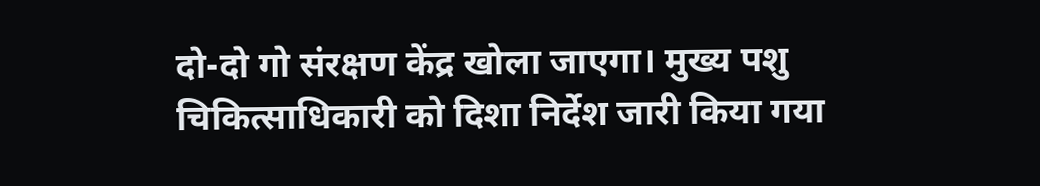दो-दो गो संरक्षण केंद्र खोला जाएगा। मुख्य पशु चिकित्साधिकारी को दिशा निर्देश जारी किया गया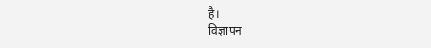है।
विज्ञापन